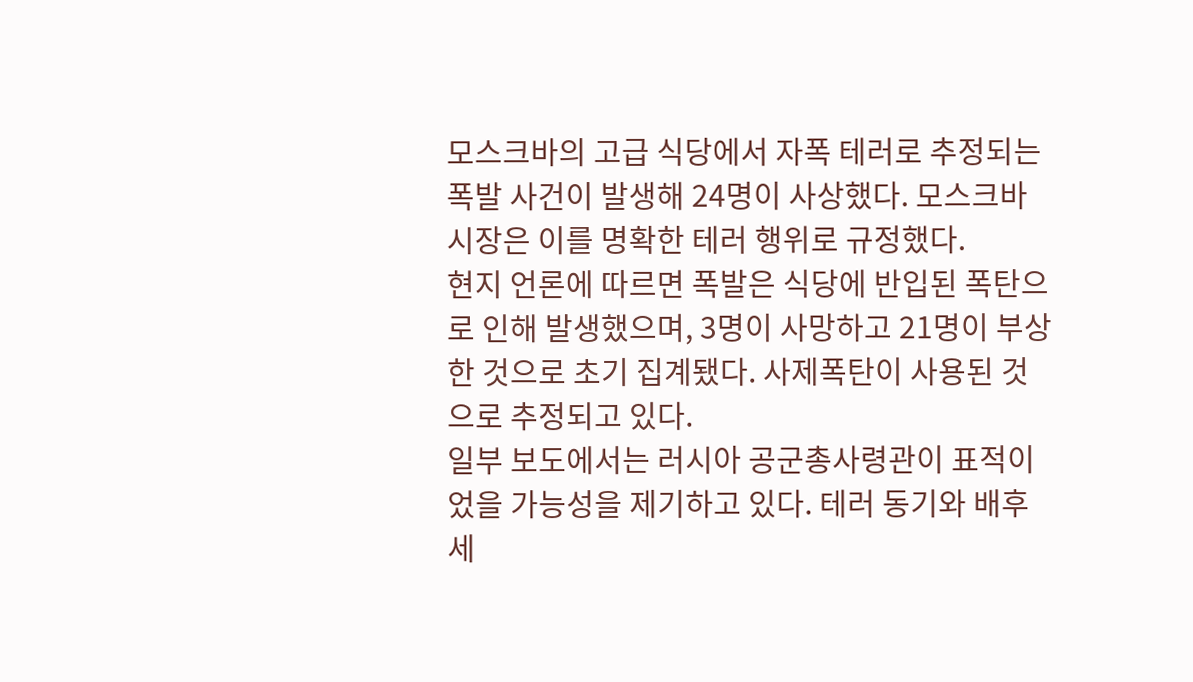모스크바의 고급 식당에서 자폭 테러로 추정되는 폭발 사건이 발생해 24명이 사상했다. 모스크바 시장은 이를 명확한 테러 행위로 규정했다.
현지 언론에 따르면 폭발은 식당에 반입된 폭탄으로 인해 발생했으며, 3명이 사망하고 21명이 부상한 것으로 초기 집계됐다. 사제폭탄이 사용된 것으로 추정되고 있다.
일부 보도에서는 러시아 공군총사령관이 표적이었을 가능성을 제기하고 있다. 테러 동기와 배후 세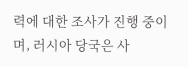력에 대한 조사가 진행 중이며, 러시아 당국은 사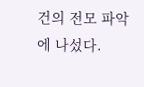건의 전모 파악에 나섰다.